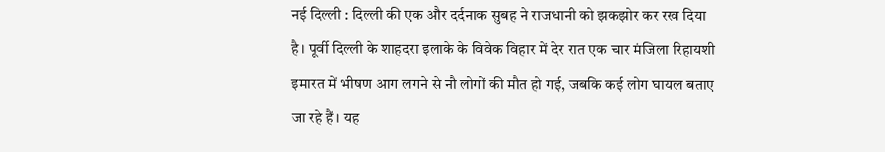नई दिल्ली : दिल्ली की एक और दर्दनाक सुबह ने राजधानी को झकझोर कर रख दिया है। पूर्वी दिल्ली के शाहदरा इलाके के विवेक विहार में देर रात एक चार मंजिला रिहायशी इमारत में भीषण आग लगने से नौ लोगों की मौत हो गई, जबकि कई लोग घायल बताए जा रहे हैं। यह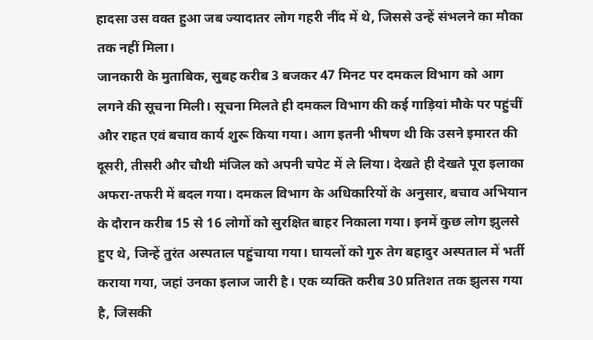हादसा उस वक्त हुआ जब ज्यादातर लोग गहरी नींद में थे, जिससे उन्हें संभलने का मौका तक नहीं मिला।
जानकारी के मुताबिक, सुबह करीब 3 बजकर 47 मिनट पर दमकल विभाग को आग लगने की सूचना मिली। सूचना मिलते ही दमकल विभाग की कई गाड़ियां मौके पर पहुंचीं और राहत एवं बचाव कार्य शुरू किया गया। आग इतनी भीषण थी कि उसने इमारत की दूसरी, तीसरी और चौथी मंजिल को अपनी चपेट में ले लिया। देखते ही देखते पूरा इलाका अफरा-तफरी में बदल गया। दमकल विभाग के अधिकारियों के अनुसार, बचाव अभियान के दौरान करीब 15 से 16 लोगों को सुरक्षित बाहर निकाला गया। इनमें कुछ लोग झुलसे हुए थे, जिन्हें तुरंत अस्पताल पहुंचाया गया। घायलों को गुरु तेग बहादुर अस्पताल में भर्ती कराया गया, जहां उनका इलाज जारी है। एक व्यक्ति करीब 30 प्रतिशत तक झुलस गया है, जिसकी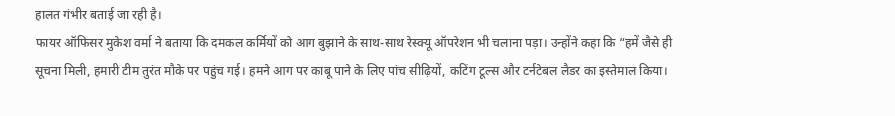हालत गंभीर बताई जा रही है।
फायर ऑफिसर मुकेश वर्मा ने बताया कि दमकल कर्मियों को आग बुझाने के साथ-साथ रेस्क्यू ऑपरेशन भी चलाना पड़ा। उन्होंने कहा कि “हमें जैसे ही सूचना मिली, हमारी टीम तुरंत मौके पर पहुंच गई। हमने आग पर काबू पाने के लिए पांच सीढ़ियों, कटिंग टूल्स और टर्नटेबल लैडर का इस्तेमाल किया।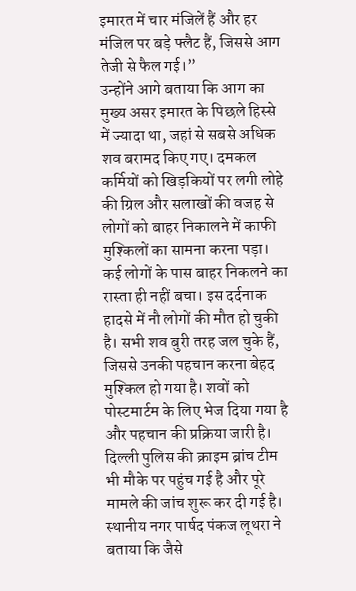इमारत में चार मंजिलें हैं और हर मंजिल पर बड़े फ्लैट हैं, जिससे आग तेजी से फैल गई।”
उन्होंने आगे बताया कि आग का मुख्य असर इमारत के पिछले हिस्से में ज्यादा था, जहां से सबसे अधिक शव बरामद किए गए। दमकल कर्मियों को खिड़कियों पर लगी लोहे की ग्रिल और सलाखों की वजह से लोगों को बाहर निकालने में काफी मुश्किलों का सामना करना पड़ा। कई लोगों के पास बाहर निकलने का रास्ता ही नहीं बचा। इस दर्दनाक हादसे में नौ लोगों की मौत हो चुकी है। सभी शव बुरी तरह जल चुके हैं, जिससे उनकी पहचान करना बेहद मुश्किल हो गया है। शवों को पोस्टमार्टम के लिए भेज दिया गया है और पहचान की प्रक्रिया जारी है। दिल्ली पुलिस की क्राइम ब्रांच टीम भी मौके पर पहुंच गई है और पूरे मामले की जांच शुरू कर दी गई है।
स्थानीय नगर पार्षद पंकज लूथरा ने बताया कि जैसे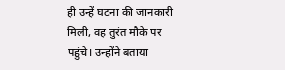ही उन्हें घटना की जानकारी मिली, वह तुरंत मौके पर पहुंचे। उन्होंने बताया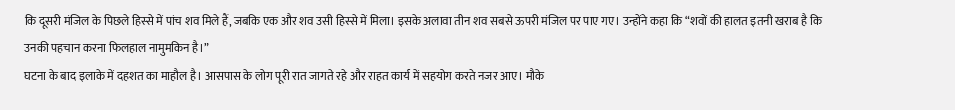कि दूसरी मंजिल के पिछले हिस्से में पांच शव मिले हैं, जबकि एक और शव उसी हिस्से में मिला। इसके अलावा तीन शव सबसे ऊपरी मंजिल पर पाए गए। उन्होंने कहा कि “शवों की हालत इतनी खराब है कि उनकी पहचान करना फिलहाल नामुमकिन है।”
घटना के बाद इलाके में दहशत का माहौल है। आसपास के लोग पूरी रात जागते रहे और राहत कार्य में सहयोग करते नजर आए। मौके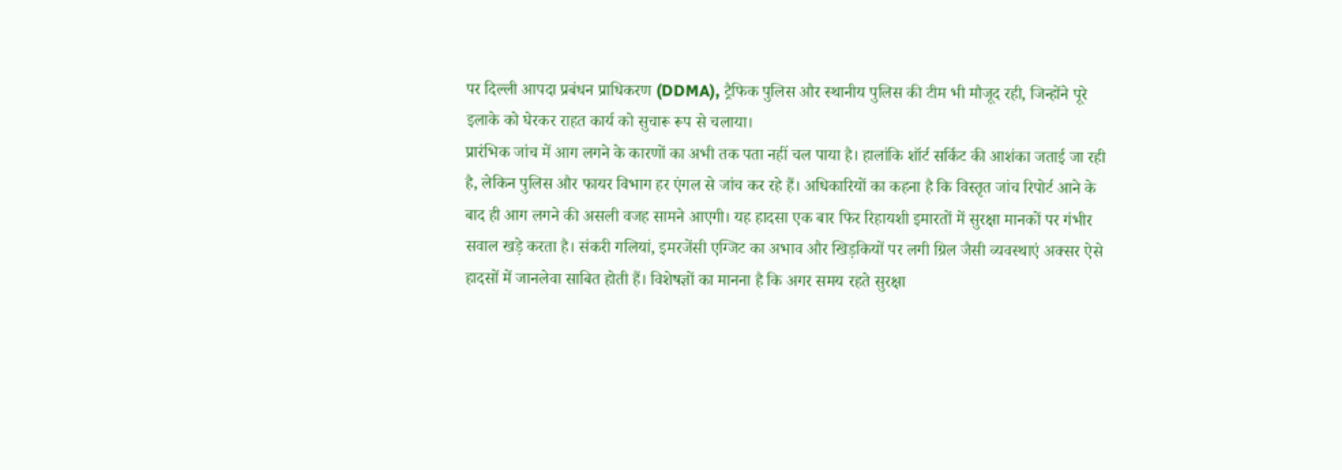पर दिल्ली आपदा प्रबंधन प्राधिकरण (DDMA), ट्रैफिक पुलिस और स्थानीय पुलिस की टीम भी मौजूद रही, जिन्होंने पूरे इलाके को घेरकर राहत कार्य को सुचारू रूप से चलाया।
प्रारंभिक जांच में आग लगने के कारणों का अभी तक पता नहीं चल पाया है। हालांकि शॉर्ट सर्किट की आशंका जताई जा रही है, लेकिन पुलिस और फायर विभाग हर एंगल से जांच कर रहे हैं। अधिकारियों का कहना है कि विस्तृत जांच रिपोर्ट आने के बाद ही आग लगने की असली वजह सामने आएगी। यह हादसा एक बार फिर रिहायशी इमारतों में सुरक्षा मानकों पर गंभीर सवाल खड़े करता है। संकरी गलियां, इमरजेंसी एग्जिट का अभाव और खिड़कियों पर लगी ग्रिल जैसी व्यवस्थाएं अक्सर ऐसे हादसों में जानलेवा साबित होती हैं। विशेषज्ञों का मानना है कि अगर समय रहते सुरक्षा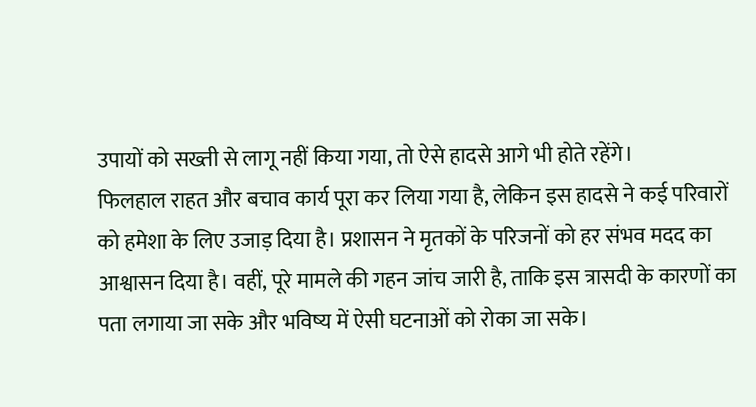उपायों को सख्ती से लागू नहीं किया गया, तो ऐसे हादसे आगे भी होते रहेंगे।
फिलहाल राहत और बचाव कार्य पूरा कर लिया गया है, लेकिन इस हादसे ने कई परिवारों को हमेशा के लिए उजाड़ दिया है। प्रशासन ने मृतकों के परिजनों को हर संभव मदद का आश्वासन दिया है। वहीं, पूरे मामले की गहन जांच जारी है, ताकि इस त्रासदी के कारणों का पता लगाया जा सके और भविष्य में ऐसी घटनाओं को रोका जा सके।